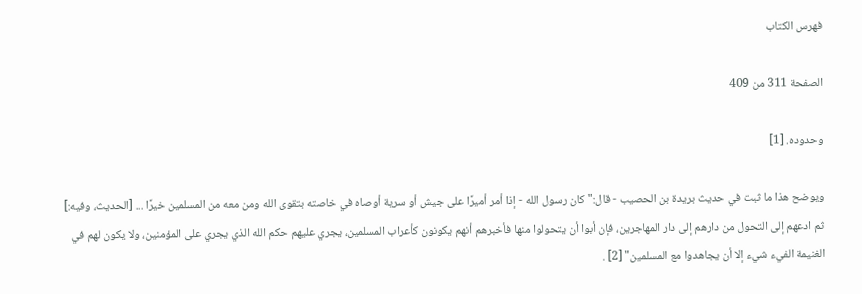فهرس الكتاب

الصفحة 311 من 409

وحدوده. [1]

ويوضح هذا ما ثبت في حديث بريدة بن الحصيب - قال:"كان رسول الله - إذا أمر أميرًا على جيش أو سرية أوصاه في خاصته بتقوى الله ومن معه من المسلمين خيرًا ... [الحديث، وفيه:] ثم ادعهم إلى التحول من دارهم إلى دار المهاجرين، فإن أبوا أن يتحولوا منها فأخبرهم أنهم يكونون كأعراب المسلمين، يجري عليهم حكم الله الذي يجري على المؤمنين، ولا يكون لهم في الغنيمة الفيء شيء إلا أن يجاهدوا مع المسلمين" [2] .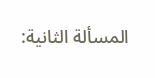المسألة الثانية: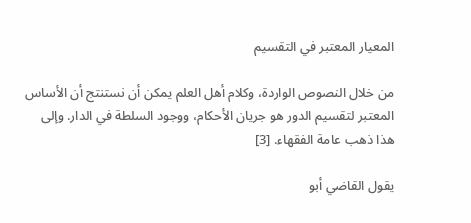المعيار المعتبر في التقسيم

من خلال النصوص الواردة، وكلام أهل العلم يمكن أن نستنتج أن الأساس المعتبر لتقسيم الدور هو جريان الأحكام، ووجود السلطة في الدار. وإلى هذا ذهب عامة الفقهاء. [3]

يقول القاضي أبو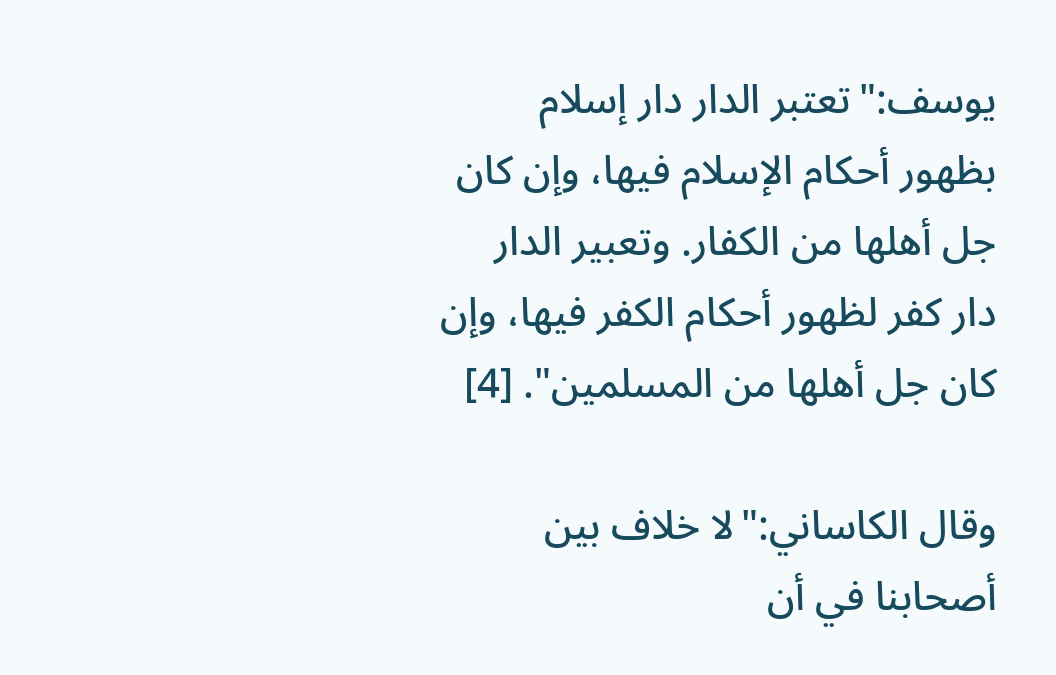يوسف:"تعتبر الدار دار إسلام بظهور أحكام الإسلام فيها، وإن كان جل أهلها من الكفار. وتعبير الدار دار كفر لظهور أحكام الكفر فيها، وإن كان جل أهلها من المسلمين". [4]

وقال الكاساني:"لا خلاف بين أصحابنا في أن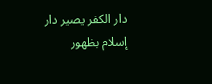دار الكفر يصير دار إسلام بظهور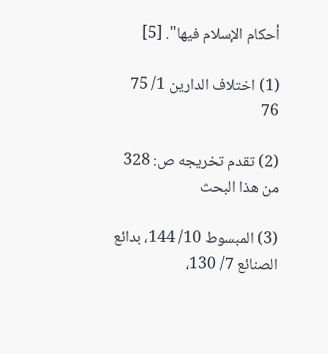أحكام الإسلام فيها". [5]

(1) اختلاف الدارين 1/ 75 76

(2) تقدم تخريجه ص: 328 من هذا البحث

(3) المبسوط 10/ 144، بدائع الصنائع 7/ 130،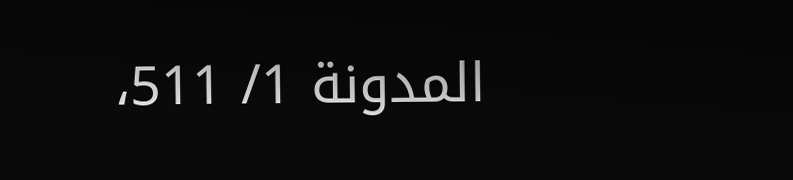المدونة 1/ 511،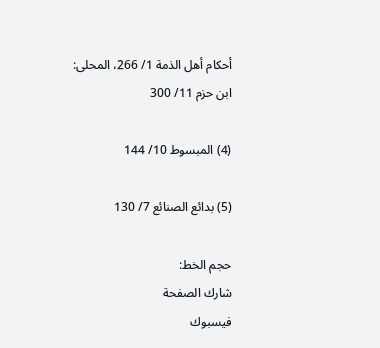أحكام أهل الذمة 1/ 266، المحلى: ابن حزم 11/ 300

(4) المبسوط 10/ 144

(5) بدائع الصنائع 7/ 130

حجم الخط:
شارك الصفحة
فيسبوك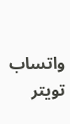واتساب تويتر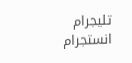تليجرام انستجرام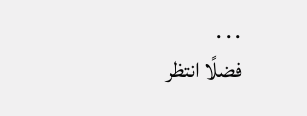. . .
فضلًا انتظر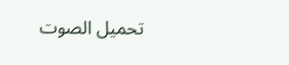تحميل الصوت